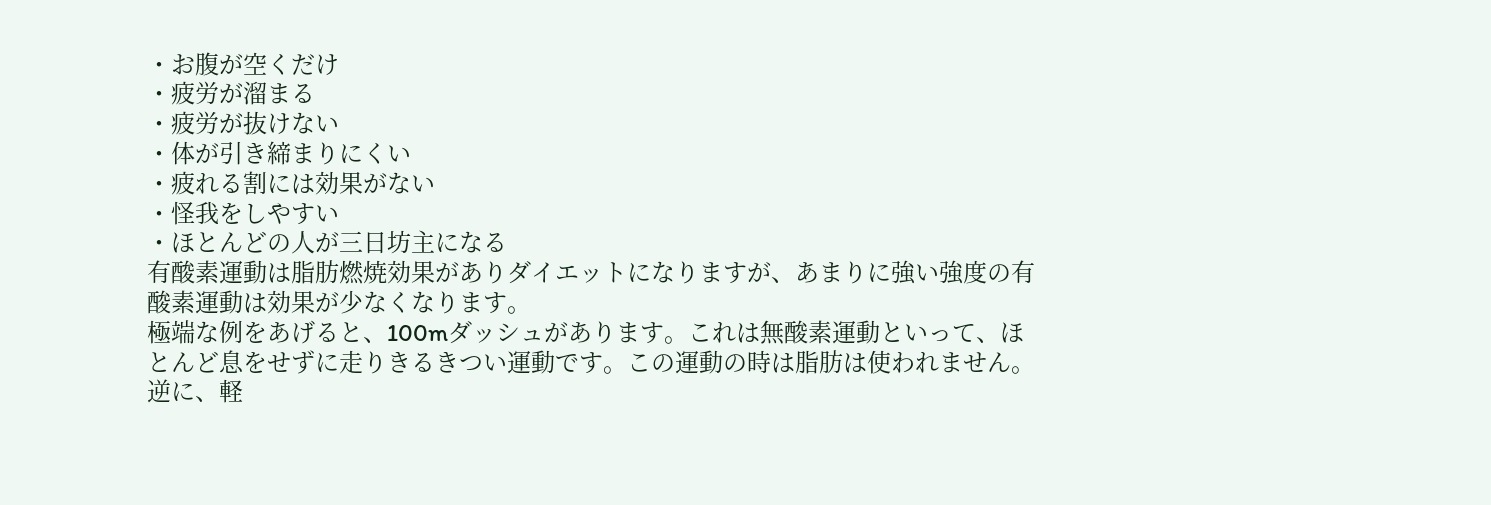・お腹が空くだけ
・疲労が溜まる
・疲労が抜けない
・体が引き締まりにくい
・疲れる割には効果がない
・怪我をしやすい
・ほとんどの人が三日坊主になる
有酸素運動は脂肪燃焼効果がありダイエットになりますが、あまりに強い強度の有酸素運動は効果が少なくなります。
極端な例をあげると、100mダッシュがあります。これは無酸素運動といって、ほとんど息をせずに走りきるきつい運動です。この運動の時は脂肪は使われません。逆に、軽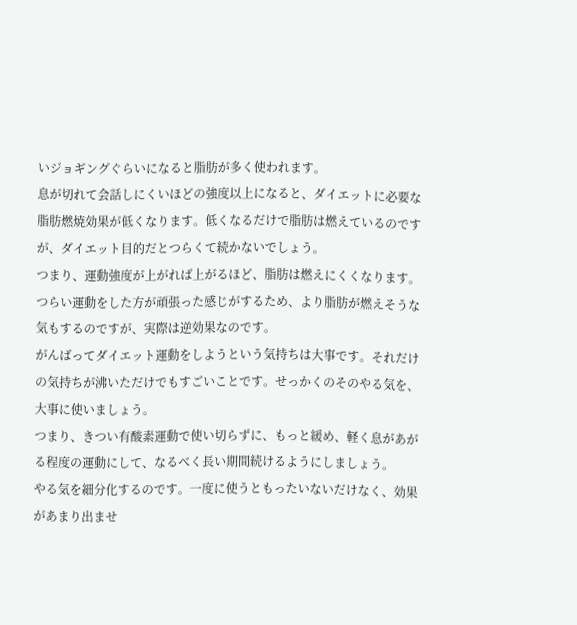いジョギングぐらいになると脂肪が多く使われます。
息が切れて会話しにくいほどの強度以上になると、ダイエットに必要な脂肪燃焼効果が低くなります。低くなるだけで脂肪は燃えているのですが、ダイエット目的だとつらくて続かないでしょう。
つまり、運動強度が上がれば上がるほど、脂肪は燃えにくくなります。つらい運動をした方が頑張った感じがするため、より脂肪が燃えそうな気もするのですが、実際は逆効果なのです。
がんばってダイエット運動をしようという気持ちは大事です。それだけの気持ちが沸いただけでもすごいことです。せっかくのそのやる気を、大事に使いましょう。
つまり、きつい有酸素運動で使い切らずに、もっと緩め、軽く息があがる程度の運動にして、なるべく長い期間続けるようにしましょう。
やる気を細分化するのです。一度に使うともったいないだけなく、効果があまり出ませ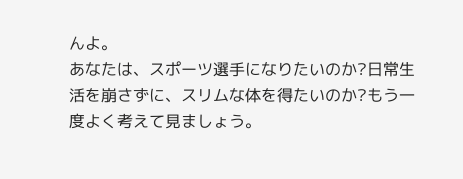んよ。
あなたは、スポーツ選手になりたいのか?日常生活を崩さずに、スリムな体を得たいのか?もう一度よく考えて見ましょう。